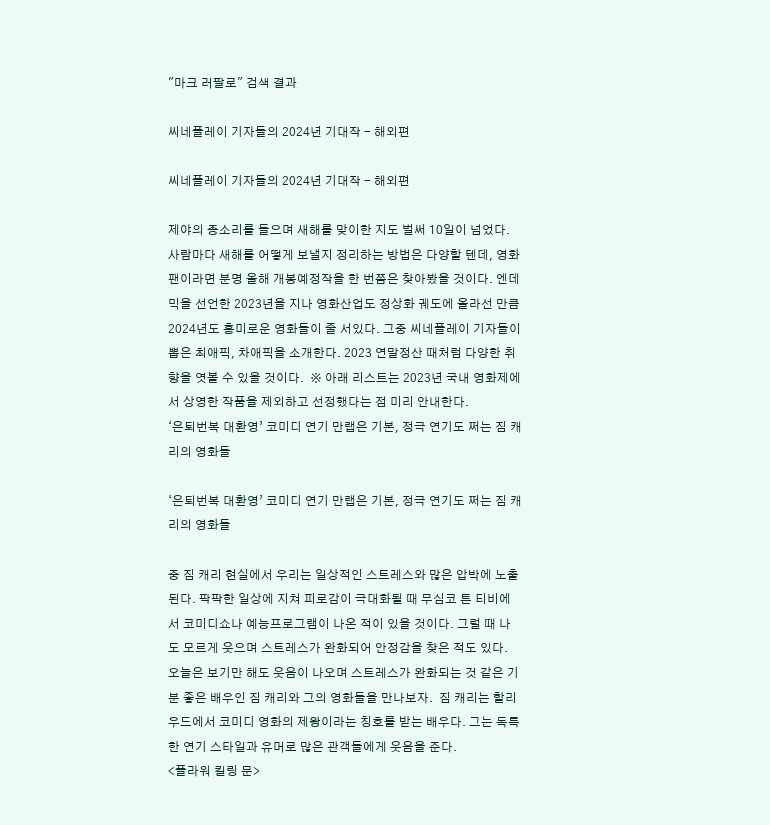"마크 러팔로" 검색 결과

씨네플레이 기자들의 2024년 기대작 - 해외편

씨네플레이 기자들의 2024년 기대작 - 해외편

제야의 종소리를 들으며 새해를 맞이한 지도 벌써 10일이 넘었다. 사람마다 새해를 어떻게 보낼지 정리하는 방법은 다양할 텐데, 영화팬이라면 분명 올해 개봉예정작을 한 번쯤은 찾아봤을 것이다. 엔데믹을 선언한 2023년을 지나 영화산업도 정상화 궤도에 올라선 만큼 2024년도 흥미로운 영화들이 줄 서있다. 그중 씨네플레이 기자들이 뽑은 최애픽, 차애픽을 소개한다. 2023 연말정산 때처럼 다양한 취향을 엿볼 수 있을 것이다.  ※ 아래 리스트는 2023년 국내 영화제에서 상영한 작품을 제외하고 선정했다는 점 미리 안내한다.
‘은퇴번복 대환영’ 코미디 연기 만랩은 기본, 정극 연기도 쩌는 짐 캐리의 영화들

‘은퇴번복 대환영’ 코미디 연기 만랩은 기본, 정극 연기도 쩌는 짐 캐리의 영화들

중 짐 캐리 현실에서 우리는 일상적인 스트레스와 많은 압박에 노출된다. 팍팍한 일상에 지쳐 피로감이 극대화될 때 무심코 튼 티비에서 코미디쇼나 예능프로그램이 나온 적이 있을 것이다. 그럴 때 나도 모르게 웃으며 스트레스가 완화되어 안정감을 찾은 적도 있다. 오늘은 보기만 해도 웃음이 나오며 스트레스가 완화되는 것 같은 기분 좋은 배우인 짐 캐리와 그의 영화들을 만나보자.  짐 캐리는 할리우드에서 코미디 영화의 제왕이라는 칭호를 받는 배우다. 그는 독특한 연기 스타일과 유머로 많은 관객들에게 웃음을 준다.
<플라워 킬링 문>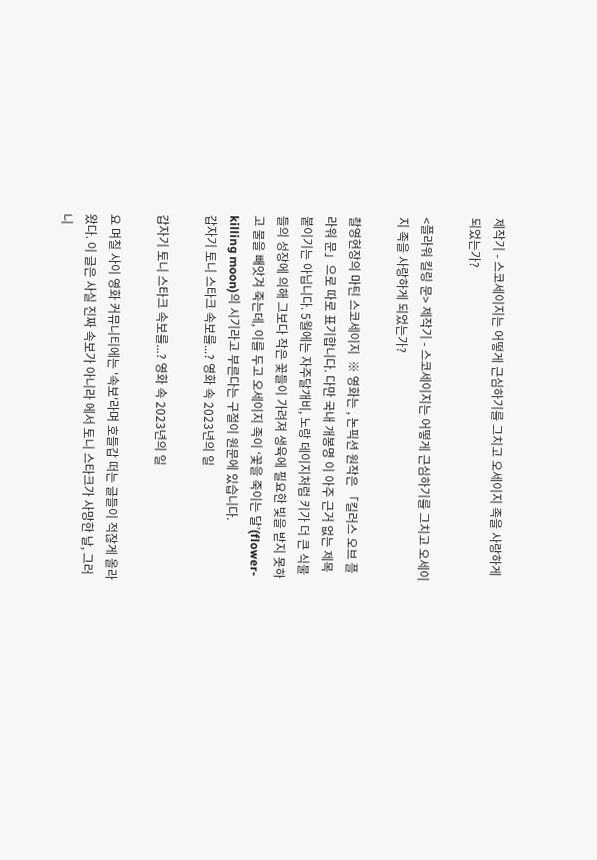제작기 - 스코세이지는 어떻게 근심하기를 그치고 오세이지 족을 사랑하게 되었는가?

<플라워 킬링 문> 제작기 - 스코세이지는 어떻게 근심하기를 그치고 오세이지 족을 사랑하게 되었는가?

촬영현장의 마틴 스코세이지  ※ 영화는 , 논픽션 원작은 「킬러스 오브 플라워 문」으로 따로 표기합니다. 다만 국내 개봉명 이 아주 근거 없는 제목 붙이기는 아닙니다. 5월에는 자주달개비, 노랑 데이지처럼 키가 더 큰 식물들의 성장에 의해 그보다 작은 꽃들이 가려져 생육에 필요한 빛을 받지 못하고 물을 빼앗겨 죽는데, 이를 두고 오세이지 족이 ‘꽃을 죽이는 달’(flower-killing moon)의 시기라고 부른다는 구절이 원문에 있습니다.
갑자기 토니 스타크 속보를...? 영화 속 2023년의 일

갑자기 토니 스타크 속보를...? 영화 속 2023년의 일

요 며칠 사이 영화 커뮤니티에는 '속보'라며 호들갑 떠는 글들이 적잖게 올라왔다. 이 글은 사실 진짜 속보가 아니라 에서 토니 스타크가 사망한 날, 그러니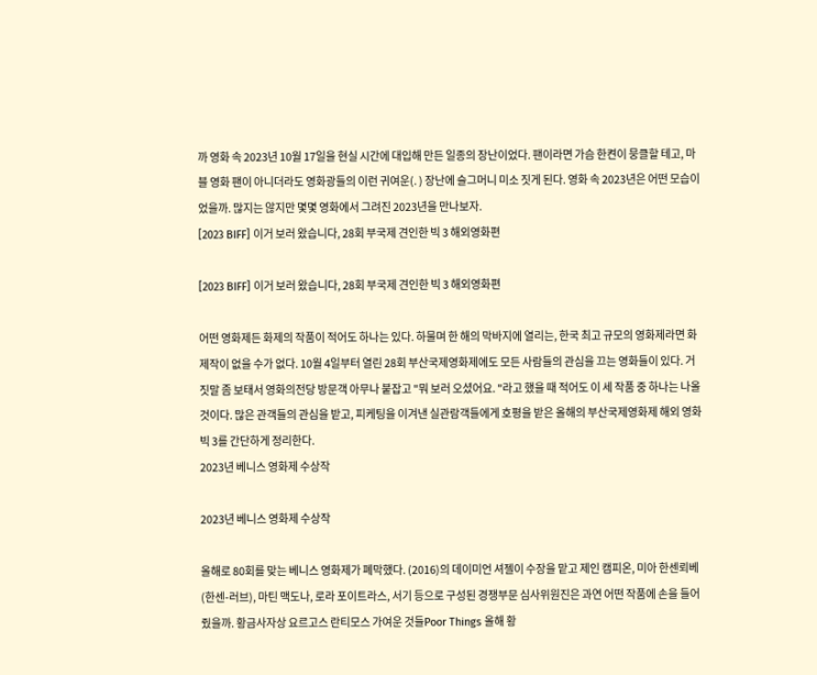까 영화 속 2023년 10월 17일을 현실 시간에 대입해 만든 일종의 장난이었다. 팬이라면 가슴 한켠이 뭉클할 테고, 마블 영화 팬이 아니더라도 영화광들의 이런 귀여운(. ) 장난에 슬그머니 미소 짓게 된다. 영화 속 2023년은 어떤 모습이었을까. 많지는 않지만 몇몇 영화에서 그려진 2023년을 만나보자.
[2023 BIFF] 이거 보러 왔습니다, 28회 부국제 견인한 빅 3 해외영화편

[2023 BIFF] 이거 보러 왔습니다, 28회 부국제 견인한 빅 3 해외영화편

어떤 영화제든 화제의 작품이 적어도 하나는 있다. 하물며 한 해의 막바지에 열리는, 한국 최고 규모의 영화제라면 화제작이 없을 수가 없다. 10월 4일부터 열린 28회 부산국제영화제에도 모든 사람들의 관심을 끄는 영화들이 있다. 거짓말 좀 보태서 영화의전당 방문객 아무나 붙잡고 "뭐 보러 오셨어요. "라고 했을 때 적어도 이 세 작품 중 하나는 나올 것이다. 많은 관객들의 관심을 받고, 피케팅을 이겨낸 실관람객들에게 호평을 받은 올해의 부산국제영화제 해외 영화 빅 3를 간단하게 정리한다.
2023년 베니스 영화제 수상작

2023년 베니스 영화제 수상작

올해로 80회를 맞는 베니스 영화제가 폐막했다. (2016)의 데이미언 셔젤이 수장을 맡고 제인 캠피온, 미아 한센뢰베(한센-러브), 마틴 맥도나, 로라 포이트라스, 서기 등으로 구성된 경쟁부문 심사위원진은 과연 어떤 작품에 손을 들어줬을까. 황금사자상 요르고스 란티모스 가여운 것들Poor Things 올해 황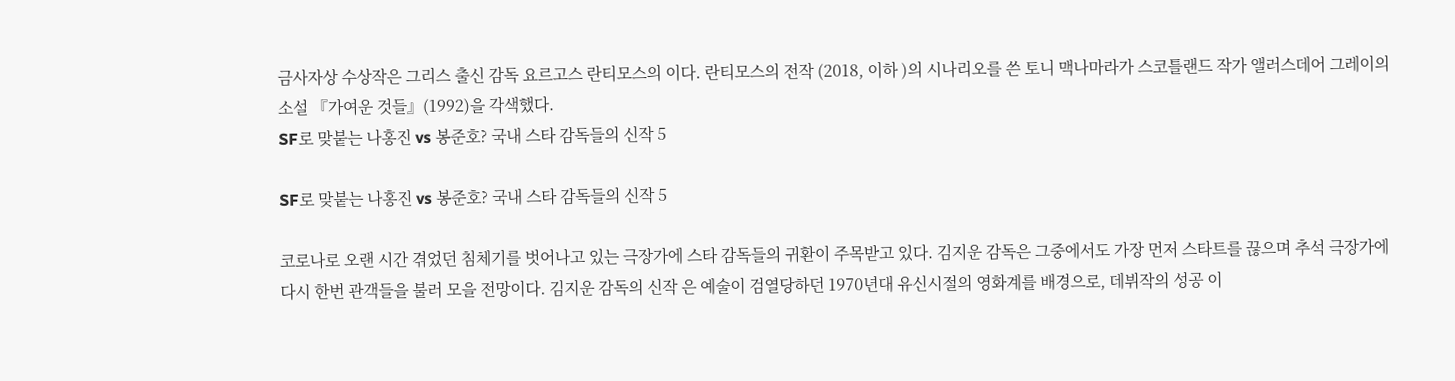금사자상 수상작은 그리스 출신 감독 요르고스 란티모스의 이다. 란티모스의 전작 (2018, 이하 )의 시나리오를 쓴 토니 맥나마라가 스코틀랜드 작가 앨러스데어 그레이의 소설 『가여운 것들』(1992)을 각색했다.
SF로 맞붙는 나홍진 vs 봉준호? 국내 스타 감독들의 신작 5

SF로 맞붙는 나홍진 vs 봉준호? 국내 스타 감독들의 신작 5

코로나로 오랜 시간 겪었던 침체기를 벗어나고 있는 극장가에 스타 감독들의 귀환이 주목받고 있다. 김지운 감독은 그중에서도 가장 먼저 스타트를 끊으며 추석 극장가에 다시 한번 관객들을 불러 모을 전망이다. 김지운 감독의 신작 은 예술이 검열당하던 1970년대 유신시절의 영화계를 배경으로, 데뷔작의 성공 이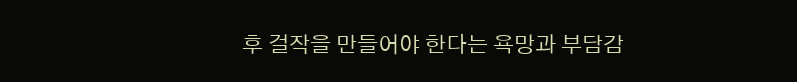후 걸작을 만들어야 한다는 욕망과 부담감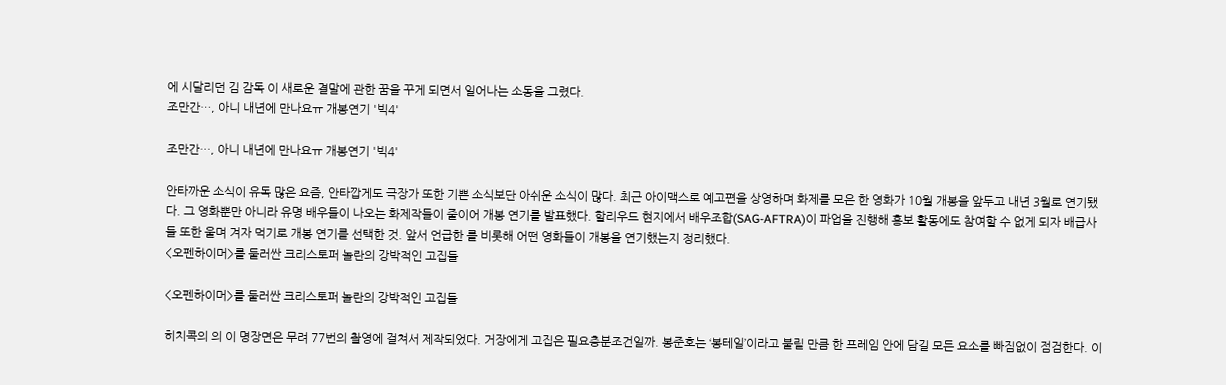에 시달리던 김 감독 이 새로운 결말에 관한 꿈을 꾸게 되면서 일어나는 소동을 그렸다.
조만간…, 아니 내년에 만나요ㅠ 개봉연기 '빅4'

조만간…, 아니 내년에 만나요ㅠ 개봉연기 '빅4'

안타까운 소식이 유독 많은 요즘, 안타깝게도 극장가 또한 기쁜 소식보단 아쉬운 소식이 많다. 최근 아이맥스로 예고편을 상영하며 화제를 모은 한 영화가 10월 개봉을 앞두고 내년 3월로 연기됐다. 그 영화뿐만 아니라 유명 배우들이 나오는 화제작들이 줄이어 개봉 연기를 발표했다. 할리우드 현지에서 배우조합(SAG-AFTRA)이 파업을 진행해 홍보 활동에도 참여할 수 없게 되자 배급사들 또한 울며 겨자 먹기로 개봉 연기를 선택한 것. 앞서 언급한 를 비롯해 어떤 영화들이 개봉을 연기했는지 정리했다.
<오펜하이머>를 둘러싼 크리스토퍼 놀란의 강박적인 고집들

<오펜하이머>를 둘러싼 크리스토퍼 놀란의 강박적인 고집들

히치콕의 의 이 명장면은 무려 77번의 촬영에 걸쳐서 제작되었다. 거장에게 고집은 필요충분조건일까. 봉준호는 ‘봉테일’이라고 불릴 만큼 한 프레임 안에 담길 모든 요소를 빠짐없이 점검한다. 이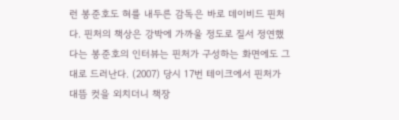런 봉준호도 혀를 내두른 감독은 바로 데이비드 핀처다. 핀처의 책상은 강박에 가까울 정도로 질서 정연했다는 봉준호의 인터뷰는 핀처가 구성하는 화면에도 그대로 드러난다. (2007) 당시 17번 테이크에서 핀처가 대뜸 컷을 외치더니 책장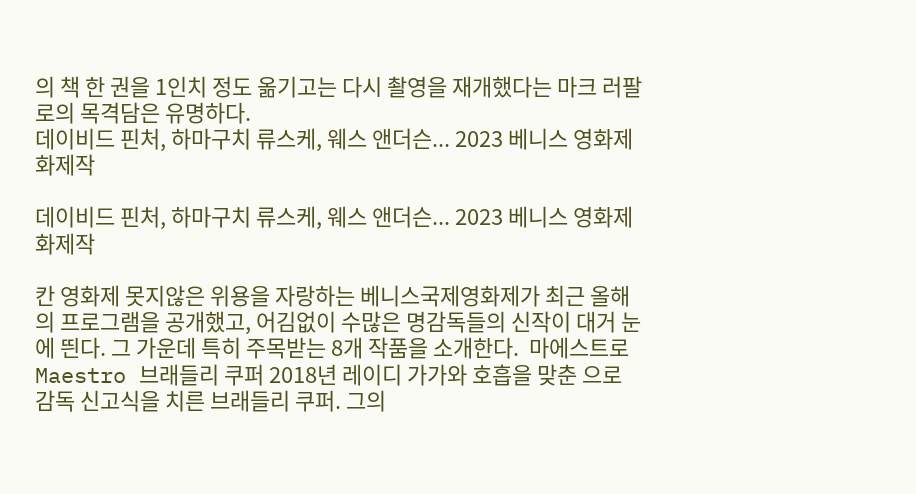의 책 한 권을 1인치 정도 옮기고는 다시 촬영을 재개했다는 마크 러팔로의 목격담은 유명하다.
데이비드 핀처, 하마구치 류스케, 웨스 앤더슨... 2023 베니스 영화제 화제작

데이비드 핀처, 하마구치 류스케, 웨스 앤더슨... 2023 베니스 영화제 화제작

칸 영화제 못지않은 위용을 자랑하는 베니스국제영화제가 최근 올해의 프로그램을 공개했고, 어김없이 수많은 명감독들의 신작이 대거 눈에 띈다. 그 가운데 특히 주목받는 8개 작품을 소개한다.  마에스트로 Maestro 브래들리 쿠퍼 2018년 레이디 가가와 호흡을 맞춘 으로 감독 신고식을 치른 브래들리 쿠퍼. 그의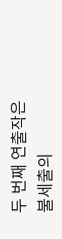두 번째 연출작은 불세출의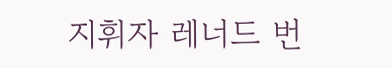지휘자 레너드 번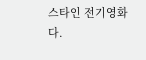스타인 전기영화 다.